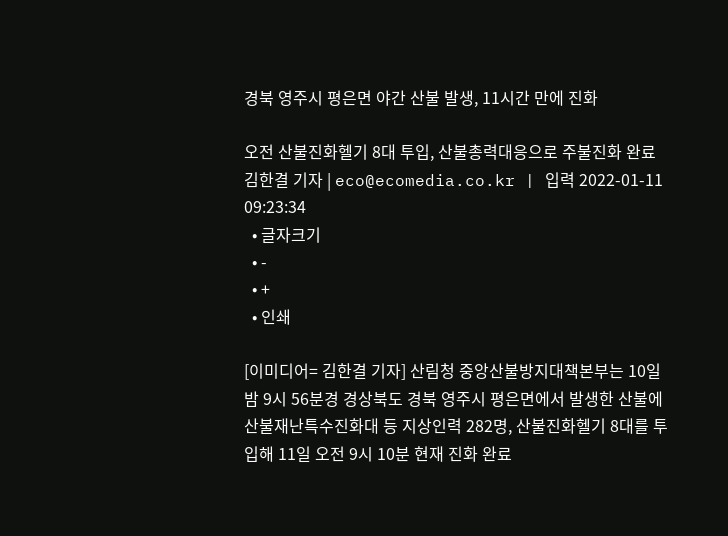경북 영주시 평은면 야간 산불 발생, 11시간 만에 진화

오전 산불진화헬기 8대 투입, 산불총력대응으로 주불진화 완료
김한결 기자 | eco@ecomedia.co.kr | 입력 2022-01-11 09:23:34
  • 글자크기
  • -
  • +
  • 인쇄

[이미디어= 김한결 기자] 산림청 중앙산불방지대책본부는 10일 밤 9시 56분경 경상북도 경북 영주시 평은면에서 발생한 산불에 산불재난특수진화대 등 지상인력 282명, 산불진화헬기 8대를 투입해 11일 오전 9시 10분 현재 진화 완료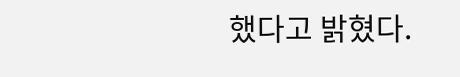했다고 밝혔다.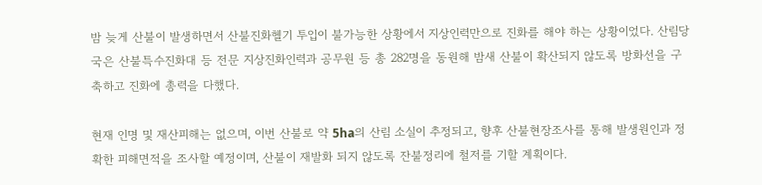밤 늦게 산불이 발생하면서 산불진화헬기 투입이 불가능한 상황에서 지상인력만으로 진화를 해야 하는 상황이었다. 산림당국은 산불특수진화대 등 전문 지상진화인력과 공무원 등 총 282명을 동원해 밤새 산불이 확산되지 않도록 방화선을 구축하고 진화에 총력을 다했다.

현재 인명 및 재산피해는 없으며, 이번 산불로 약 5ha의 산림 소실이 추정되고, 향후 산불현장조사를 통해 발생원인과 정확한 피해면적을 조사할 예정이며, 산불이 재발화 되지 않도록 잔불정리에 철저를 기할 계획이다.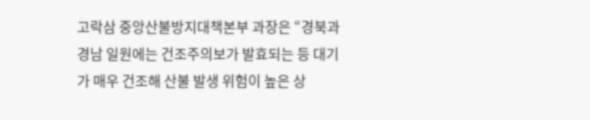고락삼 중앙산불방지대책본부 과장은 “경북과 경남 일원에는 건조주의보가 발효되는 등 대기가 매우 건조해 산불 발생 위험이 높은 상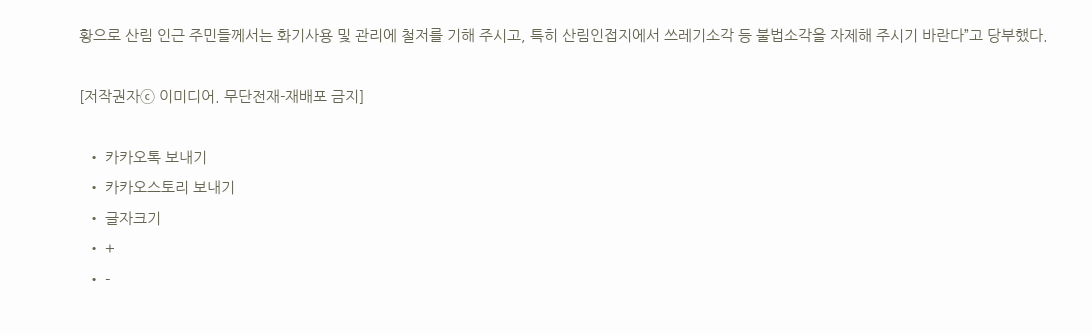황으로 산림 인근 주민들께서는 화기사용 및 관리에 철저를 기해 주시고, 특히 산림인접지에서 쓰레기소각 등 불법소각을 자제해 주시기 바란다”고 당부했다.

[저작권자ⓒ 이미디어. 무단전재-재배포 금지]

  • 카카오톡 보내기
  • 카카오스토리 보내기
  • 글자크기
  • +
  • -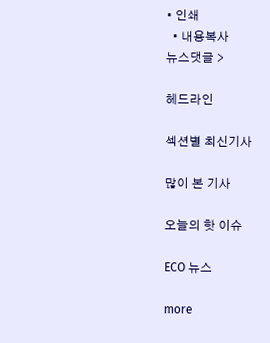• 인쇄
  • 내용복사
뉴스댓글 >

헤드라인

섹션별 최신기사

많이 본 기사

오늘의 핫 이슈

ECO 뉴스

more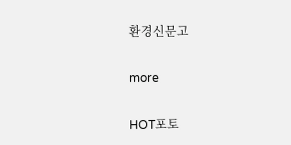환경신문고

more

HOT포토